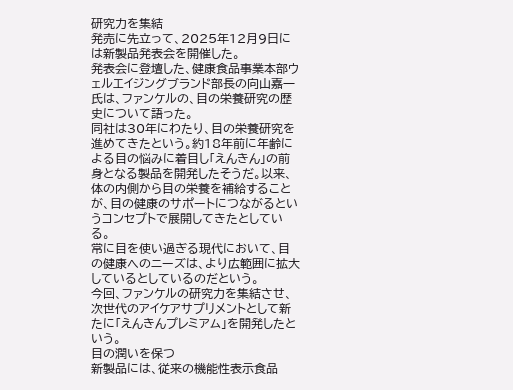研究力を集結
発売に先立って、2025年12月9日には新製品発表会を開催した。
発表会に登壇した、健康食品事業本部ウェルエイジングブランド部長の向山嘉一氏は、ファンケルの、目の栄養研究の歴史について語った。
同社は30年にわたり、目の栄養研究を進めてきたという。約18年前に年齢による目の悩みに着目し「えんきん」の前身となる製品を開発したそうだ。以来、体の内側から目の栄養を補給することが、目の健康のサポートにつながるというコンセプトで展開してきたとしている。
常に目を使い過ぎる現代において、目の健康へのニーズは、より広範囲に拡大しているとしているのだという。
今回、ファンケルの研究力を集結させ、次世代のアイケアサプリメントとして新たに「えんきんプレミアム」を開発したという。
目の潤いを保つ
新製品には、従来の機能性表示食品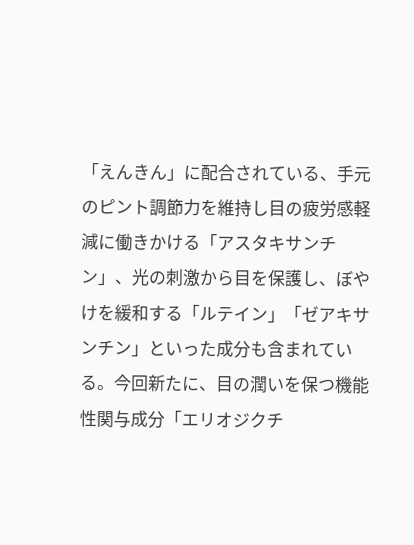「えんきん」に配合されている、手元のピント調節力を維持し目の疲労感軽減に働きかける「アスタキサンチン」、光の刺激から目を保護し、ぼやけを緩和する「ルテイン」「ゼアキサンチン」といった成分も含まれている。今回新たに、目の潤いを保つ機能性関与成分「エリオジクチ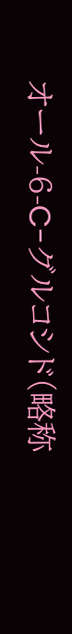オール-6-C-グルコシド(略称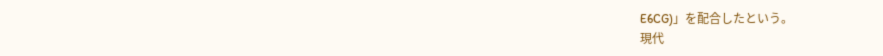E6CG)」を配合したという。
現代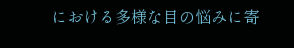における多様な目の悩みに寄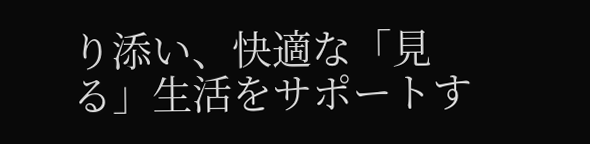り添い、快適な「見る」生活をサポートす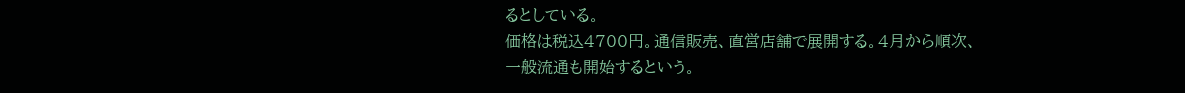るとしている。
価格は税込4700円。通信販売、直営店舗で展開する。4月から順次、一般流通も開始するという。